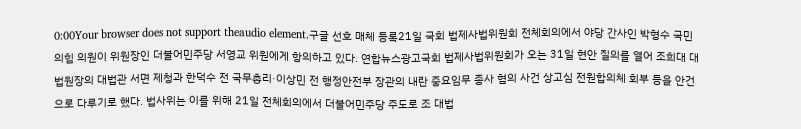0:00Your browser does not support theaudio element.구글 선호 매체 등록21일 국회 법제사법위원회 전체회의에서 야당 간사인 박형수 국민의힘 의원이 위원장인 더불어민주당 서영교 위원에게 항의하고 있다. 연합뉴스광고국회 법제사법위원회가 오는 31일 현안 질의를 열어 조희대 대법원장의 대법관 서면 제청과 한덕수 전 국무총리·이상민 전 행정안전부 장관의 내란 중요임무 종사 혐의 사건 상고심 전원합의체 회부 등을 안건으로 다루기로 했다. 법사위는 이를 위해 21일 전체회의에서 더불어민주당 주도로 조 대법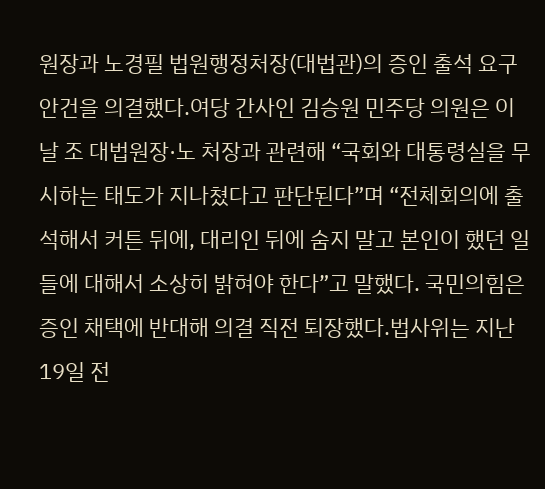원장과 노경필 법원행정처장(대법관)의 증인 출석 요구 안건을 의결했다.여당 간사인 김승원 민주당 의원은 이날 조 대법원장·노 처장과 관련해 “국회와 대통령실을 무시하는 태도가 지나쳤다고 판단된다”며 “전체회의에 출석해서 커튼 뒤에, 대리인 뒤에 숨지 말고 본인이 했던 일들에 대해서 소상히 밝혀야 한다”고 말했다. 국민의힘은 증인 채택에 반대해 의결 직전 퇴장했다.법사위는 지난 19일 전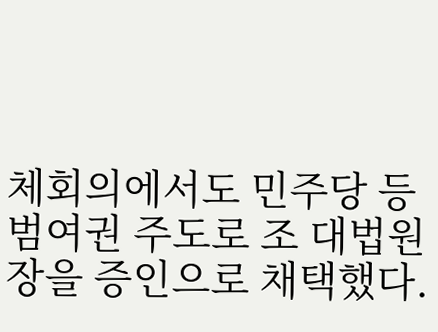체회의에서도 민주당 등 범여권 주도로 조 대법원장을 증인으로 채택했다.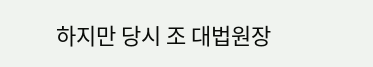하지만 당시 조 대법원장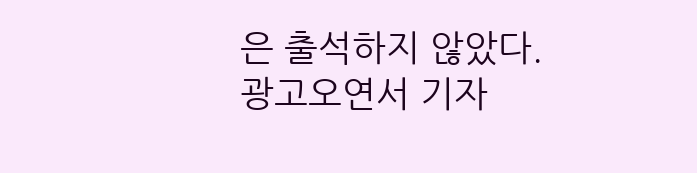은 출석하지 않았다.광고오연서 기자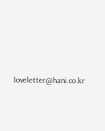loveletter@hani.co.kr